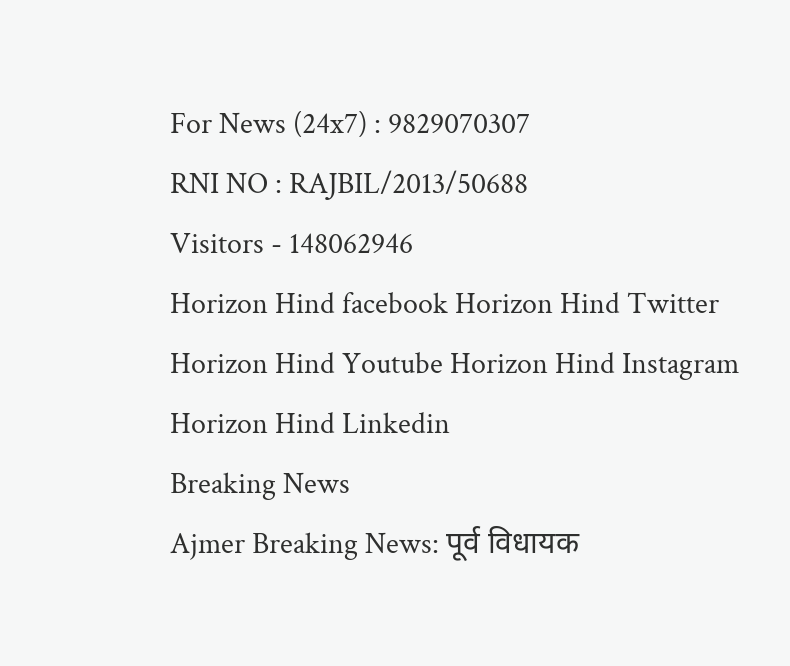For News (24x7) : 9829070307
RNI NO : RAJBIL/2013/50688
Visitors - 148062946
Horizon Hind facebook Horizon Hind Twitter Horizon Hind Youtube Horizon Hind Instagram Horizon Hind Linkedin
Breaking News
Ajmer Breaking News: पूर्व विधायक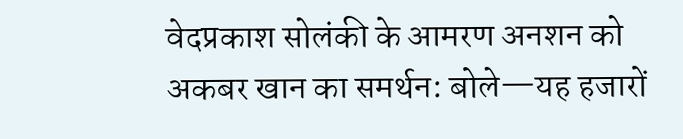वेदप्रकाश सोलंकी के आमरण अनशन को अकबर खान का समर्थन: बोले—यह हजारों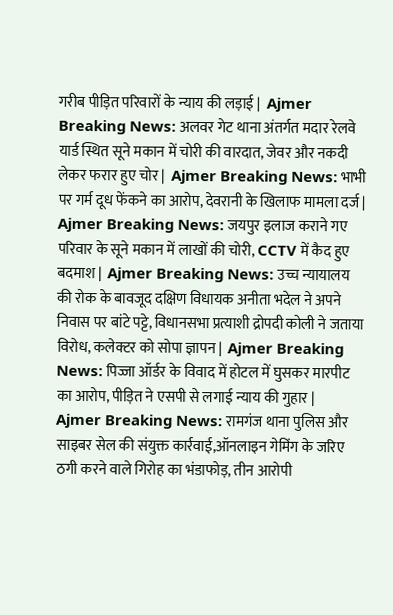गरीब पीड़ित परिवारों के न्याय की लड़ाई |  Ajmer Breaking News: अलवर गेट थाना अंतर्गत मदार रेलवे यार्ड स्थित सूने मकान में चोरी की वारदात, जेवर और नकदी लेकर फरार हुए चोर |  Ajmer Breaking News: भाभी पर गर्म दूध फेंकने का आरोप, देवरानी के खिलाफ मामला दर्ज |  Ajmer Breaking News: जयपुर इलाज कराने गए परिवार के सूने मकान में लाखों की चोरी, CCTV में कैद हुए बदमाश |  Ajmer Breaking News: उच्च न्यायालय की रोक के बावजूद दक्षिण विधायक अनीता भदेल ने अपने निवास पर बांटे पट्टे, विधानसभा प्रत्याशी द्रोपदी कोली ने जताया विरोध, कलेक्टर को सोपा ज्ञापन |  Ajmer Breaking News: पिज्जा ऑर्डर के विवाद में होटल में घुसकर मारपीट का आरोप, पीड़ित ने एसपी से लगाई न्याय की गुहार |  Ajmer Breaking News: रामगंज थाना पुलिस और साइबर सेल की संयुक्त कार्रवाई,ऑनलाइन गेमिंग के जरिए ठगी करने वाले गिरोह का भंडाफोड़, तीन आरोपी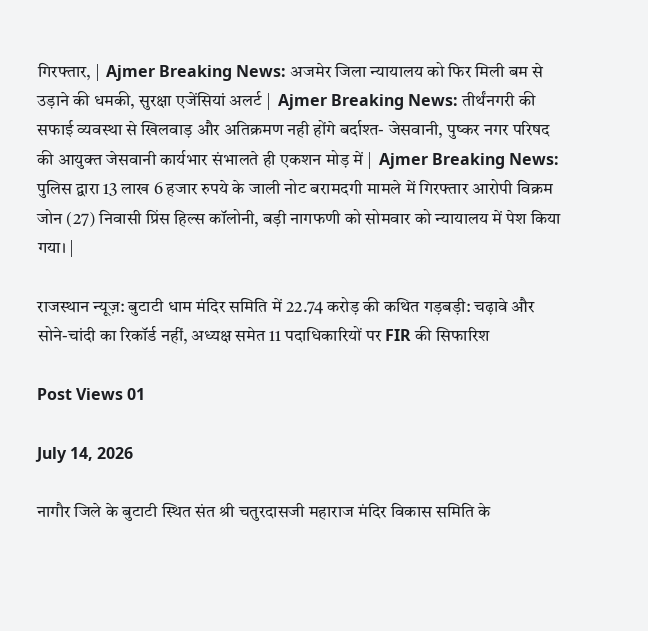गिरफ्तार, |  Ajmer Breaking News: अजमेर जिला न्यायालय को फिर मिली बम से उड़ाने की धमकी, सुरक्षा एजेंसियां अलर्ट |  Ajmer Breaking News: तीर्थंनगरी की सफाई व्यवस्था से खिलवाड़ और अतिक्रमण नही होंगे बर्दाश्त- जेसवानी, पुष्कर नगर परिषद की आयुक्त जेसवानी कार्यभार संभालते ही एकशन मोड़ में |  Ajmer Breaking News: पुलिस द्वारा 13 लाख 6 हजार रुपये के जाली नोट बरामदगी मामले में गिरफ्तार आरोपी विक्रम जोन (27) निवासी प्रिंस हिल्स कॉलोनी, बड़ी नागफणी को सोमवार को न्यायालय में पेश किया गया। |

राजस्थान न्यूज़: बुटाटी धाम मंदिर समिति में 22.74 करोड़ की कथित गड़बड़ी: चढ़ावे और सोने-चांदी का रिकॉर्ड नहीं, अध्यक्ष समेत 11 पदाधिकारियों पर FIR की सिफारिश

Post Views 01

July 14, 2026

नागौर जिले के बुटाटी स्थित संत श्री चतुरदासजी महाराज मंदिर विकास समिति के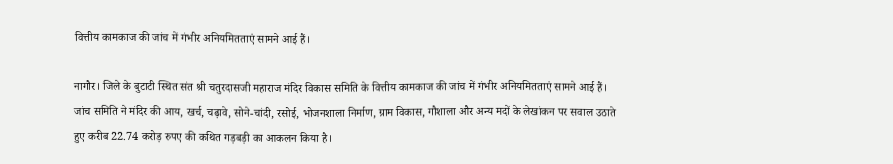वित्तीय कामकाज की जांच में गंभीर अनियमितताएं सामने आई हैं।

नागौर। जिले के बुटाटी स्थित संत श्री चतुरदासजी महाराज मंदिर विकास समिति के वित्तीय कामकाज की जांच में गंभीर अनियमितताएं सामने आई हैं। जांच समिति ने मंदिर की आय, खर्च, चढ़ावे, सोने-चांदी, रसोई, भोजनशाला निर्माण, ग्राम विकास, गौशाला और अन्य मदों के लेखांकन पर सवाल उठाते हुए करीब 22.74 करोड़ रुपए की कथित गड़बड़ी का आकलन किया है।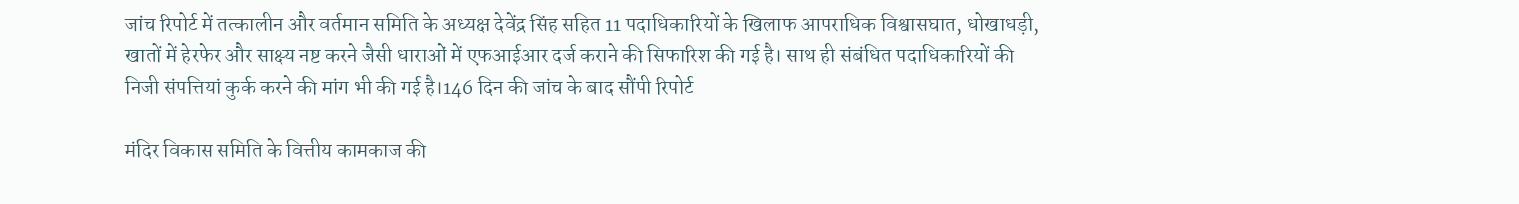जांच रिपोर्ट में तत्कालीन और वर्तमान समिति के अध्यक्ष देवेंद्र सिंह सहित 11 पदाधिकारियों के खिलाफ आपराधिक विश्वासघात, धोखाधड़ी, खातों में हेरफेर और साक्ष्य नष्ट करने जैसी धाराओं में एफआईआर दर्ज कराने की सिफारिश की गई है। साथ ही संबंधित पदाधिकारियों की निजी संपत्तियां कुर्क करने की मांग भी की गई है।146 दिन की जांच के बाद सौंपी रिपोर्ट

मंदिर विकास समिति के वित्तीय कामकाज की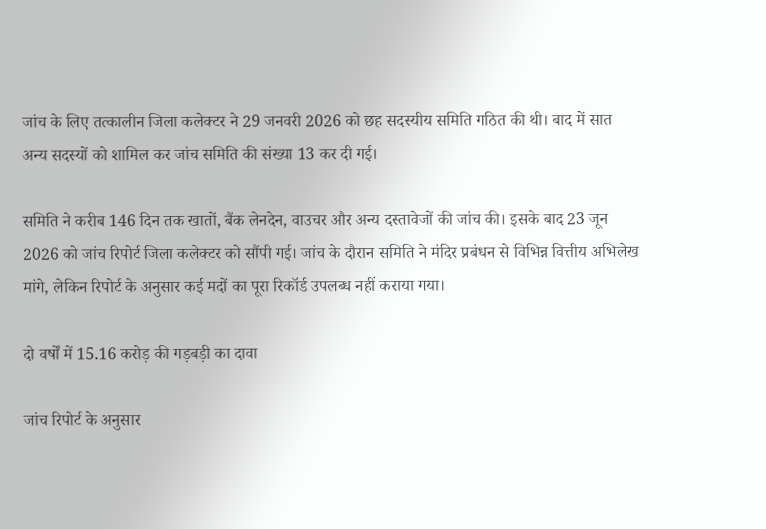जांच के लिए तत्कालीन जिला कलेक्टर ने 29 जनवरी 2026 को छह सदस्यीय समिति गठित की थी। बाद में सात अन्य सदस्यों को शामिल कर जांच समिति की संख्या 13 कर दी गई।

समिति ने करीब 146 दिन तक खातों, बैंक लेनदेन, वाउचर और अन्य दस्तावेजों की जांच की। इसके बाद 23 जून 2026 को जांच रिपोर्ट जिला कलेक्टर को सौंपी गई। जांच के दौरान समिति ने मंदिर प्रबंधन से विभिन्न वित्तीय अभिलेख मांगे, लेकिन रिपोर्ट के अनुसार कई मदों का पूरा रिकॉर्ड उपलब्ध नहीं कराया गया।

दो वर्षों में 15.16 करोड़ की गड़बड़ी का दावा

जांच रिपोर्ट के अनुसार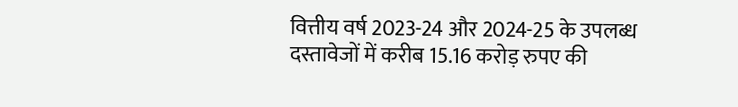वित्तीय वर्ष 2023-24 और 2024-25 के उपलब्ध दस्तावेजों में करीब 15.16 करोड़ रुपए की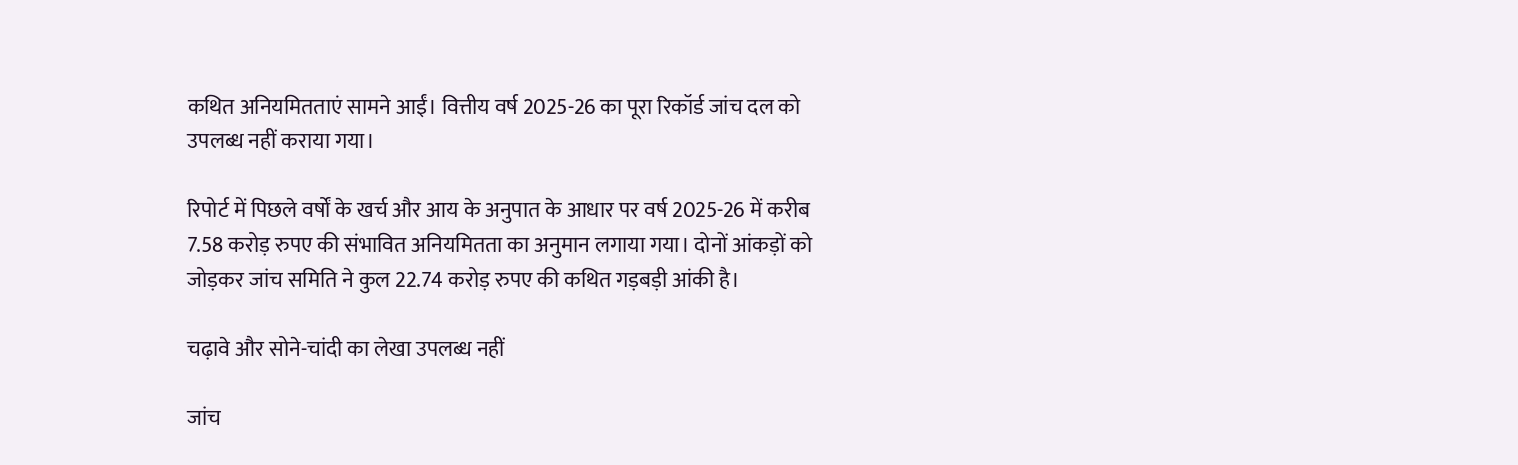कथित अनियमितताएं सामने आईं। वित्तीय वर्ष 2025-26 का पूरा रिकॉर्ड जांच दल को उपलब्ध नहीं कराया गया।

रिपोर्ट में पिछले वर्षों के खर्च और आय के अनुपात के आधार पर वर्ष 2025-26 में करीब 7.58 करोड़ रुपए की संभावित अनियमितता का अनुमान लगाया गया। दोनों आंकड़ों को जोड़कर जांच समिति ने कुल 22.74 करोड़ रुपए की कथित गड़बड़ी आंकी है।

चढ़ावे और सोने-चांदी का लेखा उपलब्ध नहीं

जांच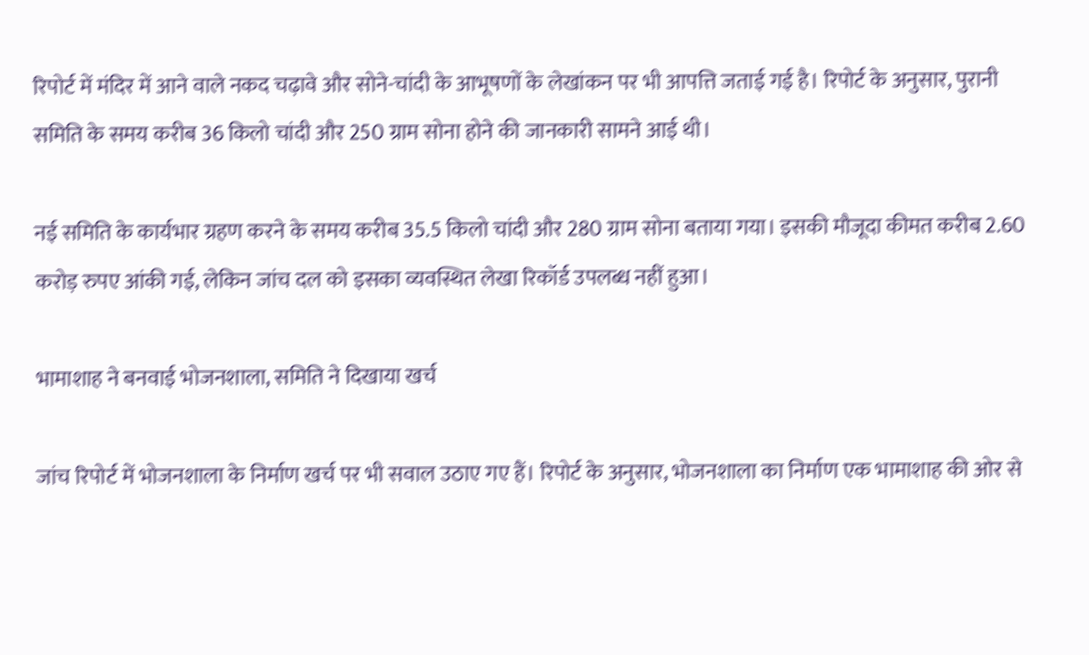रिपोर्ट में मंदिर में आने वाले नकद चढ़ावे और सोने-चांदी के आभूषणों के लेखांकन पर भी आपत्ति जताई गई है। रिपोर्ट के अनुसार, पुरानी समिति के समय करीब 36 किलो चांदी और 250 ग्राम सोना होने की जानकारी सामने आई थी।

नई समिति के कार्यभार ग्रहण करने के समय करीब 35.5 किलो चांदी और 280 ग्राम सोना बताया गया। इसकी मौजूदा कीमत करीब 2.60 करोड़ रुपए आंकी गई, लेकिन जांच दल को इसका व्यवस्थित लेखा रिकॉर्ड उपलब्ध नहीं हुआ।

भामाशाह ने बनवाई भोजनशाला, समिति ने दिखाया खर्च

जांच रिपोर्ट में भोजनशाला के निर्माण खर्च पर भी सवाल उठाए गए हैं। रिपोर्ट के अनुसार, भोजनशाला का निर्माण एक भामाशाह की ओर से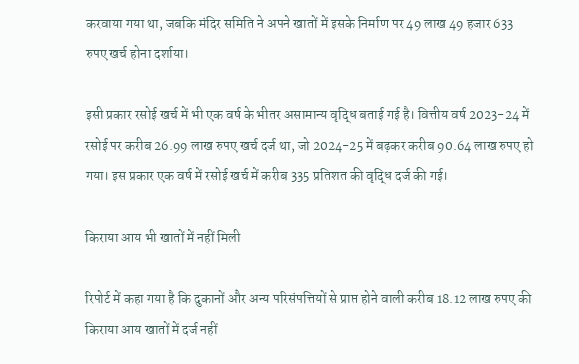करवाया गया था, जबकि मंदिर समिति ने अपने खातों में इसके निर्माण पर 49 लाख 49 हजार 633 रुपए खर्च होना दर्शाया।

इसी प्रकार रसोई खर्च में भी एक वर्ष के भीतर असामान्य वृद्धि बताई गई है। वित्तीय वर्ष 2023-24 में रसोई पर करीब 26.99 लाख रुपए खर्च दर्ज था, जो 2024-25 में बढ़कर करीब 90.64 लाख रुपए हो गया। इस प्रकार एक वर्ष में रसोई खर्च में करीब 335 प्रतिशत की वृद्धि दर्ज की गई।

किराया आय भी खातों में नहीं मिली

रिपोर्ट में कहा गया है कि दुकानों और अन्य परिसंपत्तियों से प्राप्त होने वाली करीब 18.12 लाख रुपए की किराया आय खातों में दर्ज नहीं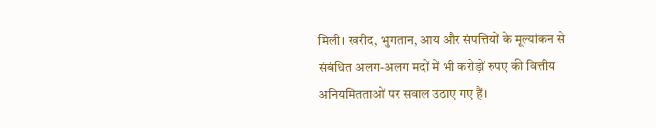मिली। खरीद, भुगतान, आय और संपत्तियों के मूल्यांकन से संबंधित अलग-अलग मदों में भी करोड़ों रुपए की वित्तीय अनियमितताओं पर सवाल उठाए गए हैं।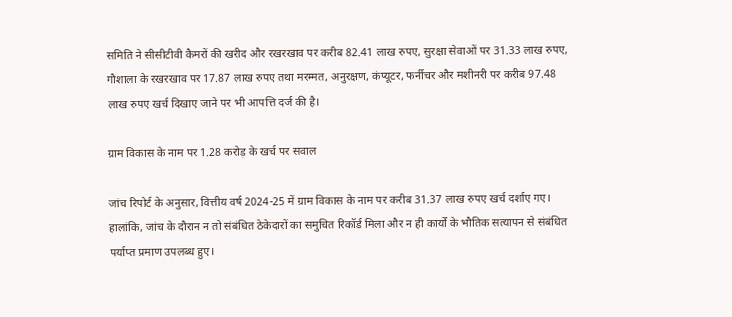समिति ने सीसीटीवी कैमरों की खरीद और रखरखाव पर करीब 82.41 लाख रुपए, सुरक्षा सेवाओं पर 31.33 लाख रुपए, गौशाला के रखरखाव पर 17.87 लाख रुपए तथा मरम्मत, अनुरक्षण, कंप्यूटर, फर्नीचर और मशीनरी पर करीब 97.48 लाख रुपए खर्च दिखाए जाने पर भी आपत्ति दर्ज की है।

ग्राम विकास के नाम पर 1.28 करोड़ के खर्च पर सवाल

जांच रिपोर्ट के अनुसार, वित्तीय वर्ष 2024-25 में ग्राम विकास के नाम पर करीब 31.37 लाख रुपए खर्च दर्शाए गए। हालांकि, जांच के दौरान न तो संबंधित ठेकेदारों का समुचित रिकॉर्ड मिला और न ही कार्यों के भौतिक सत्यापन से संबंधित पर्याप्त प्रमाण उपलब्ध हुए।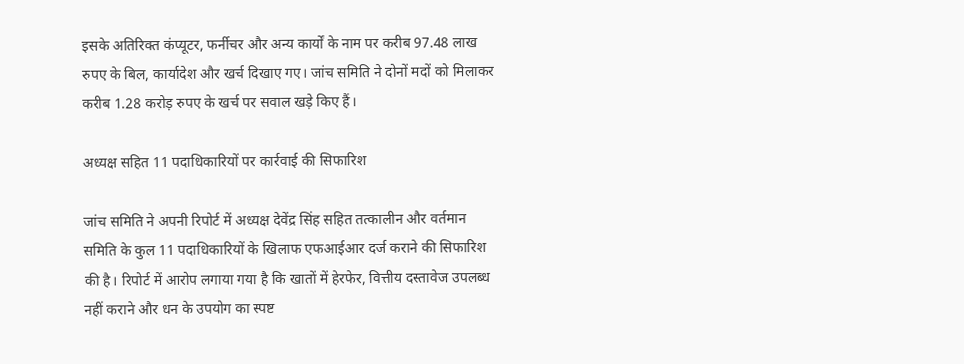इसके अतिरिक्त कंप्यूटर, फर्नीचर और अन्य कार्यों के नाम पर करीब 97.48 लाख रुपए के बिल, कार्यादेश और खर्च दिखाए गए। जांच समिति ने दोनों मदों को मिलाकर करीब 1.28 करोड़ रुपए के खर्च पर सवाल खड़े किए हैं।

अध्यक्ष सहित 11 पदाधिकारियों पर कार्रवाई की सिफारिश

जांच समिति ने अपनी रिपोर्ट में अध्यक्ष देवेंद्र सिंह सहित तत्कालीन और वर्तमान समिति के कुल 11 पदाधिकारियों के खिलाफ एफआईआर दर्ज कराने की सिफारिश की है। रिपोर्ट में आरोप लगाया गया है कि खातों में हेरफेर, वित्तीय दस्तावेज उपलब्ध नहीं कराने और धन के उपयोग का स्पष्ट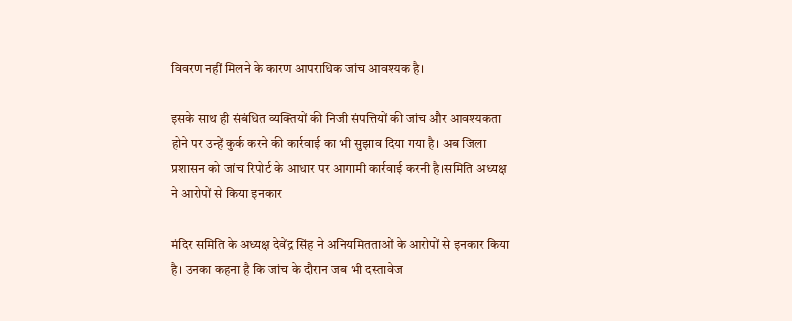विवरण नहीं मिलने के कारण आपराधिक जांच आवश्यक है।

इसके साथ ही संबंधित व्यक्तियों की निजी संपत्तियों की जांच और आवश्यकता होने पर उन्हें कुर्क करने की कार्रवाई का भी सुझाव दिया गया है। अब जिला प्रशासन को जांच रिपोर्ट के आधार पर आगामी कार्रवाई करनी है।समिति अध्यक्ष ने आरोपों से किया इनकार

मंदिर समिति के अध्यक्ष देवेंद्र सिंह ने अनियमितताओं के आरोपों से इनकार किया है। उनका कहना है कि जांच के दौरान जब भी दस्तावेज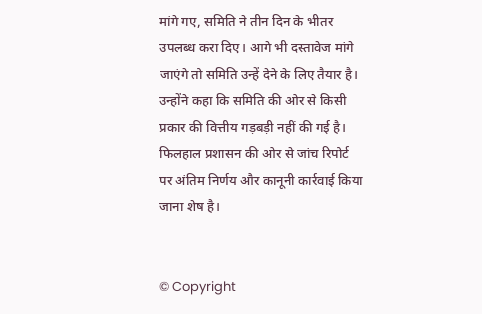मांगे गए, समिति ने तीन दिन के भीतर उपलब्ध करा दिए। आगे भी दस्तावेज मांगे जाएंगे तो समिति उन्हें देने के लिए तैयार है। उन्होंने कहा कि समिति की ओर से किसी प्रकार की वित्तीय गड़बड़ी नहीं की गई है। फिलहाल प्रशासन की ओर से जांच रिपोर्ट पर अंतिम निर्णय और कानूनी कार्रवाई किया जाना शेष है।


© Copyright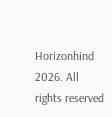Horizonhind 2026. All rights reserved